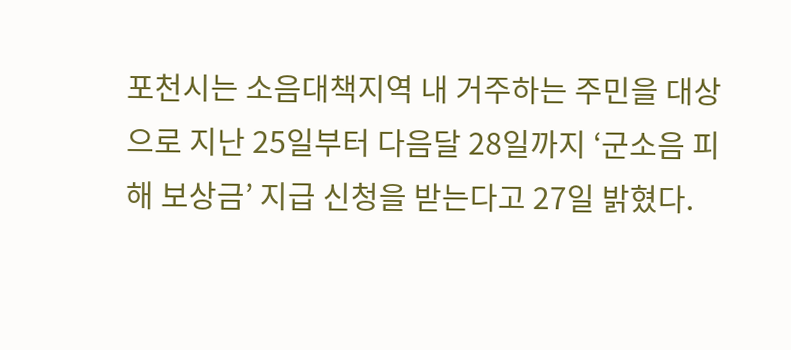포천시는 소음대책지역 내 거주하는 주민을 대상으로 지난 25일부터 다음달 28일까지 ‘군소음 피해 보상금’ 지급 신청을 받는다고 27일 밝혔다.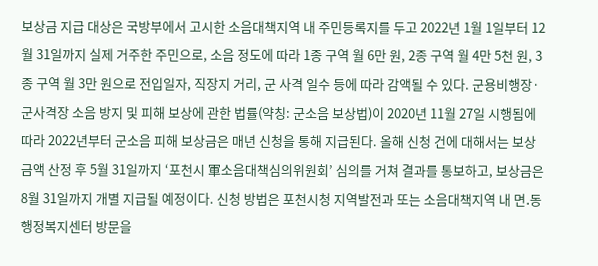보상금 지급 대상은 국방부에서 고시한 소음대책지역 내 주민등록지를 두고 2022년 1월 1일부터 12월 31일까지 실제 거주한 주민으로, 소음 정도에 따라 1종 구역 월 6만 원, 2종 구역 월 4만 5천 원, 3종 구역 월 3만 원으로 전입일자, 직장지 거리, 군 사격 일수 등에 따라 감액될 수 있다. 군용비행장·군사격장 소음 방지 및 피해 보상에 관한 법률(약칭: 군소음 보상법)이 2020년 11월 27일 시행됨에 따라 2022년부터 군소음 피해 보상금은 매년 신청을 통해 지급된다. 올해 신청 건에 대해서는 보상금액 산정 후 5월 31일까지 ‘포천시 軍소음대책심의위원회’ 심의를 거쳐 결과를 통보하고, 보상금은 8월 31일까지 개별 지급될 예정이다. 신청 방법은 포천시청 지역발전과 또는 소음대책지역 내 면․동 행정복지센터 방문을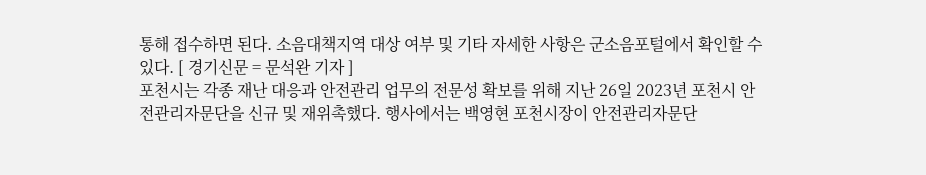통해 접수하면 된다. 소음대책지역 대상 여부 및 기타 자세한 사항은 군소음포털에서 확인할 수 있다. [ 경기신문 = 문석완 기자 ]
포천시는 각종 재난 대응과 안전관리 업무의 전문성 확보를 위해 지난 26일 2023년 포천시 안전관리자문단을 신규 및 재위촉했다. 행사에서는 백영현 포천시장이 안전관리자문단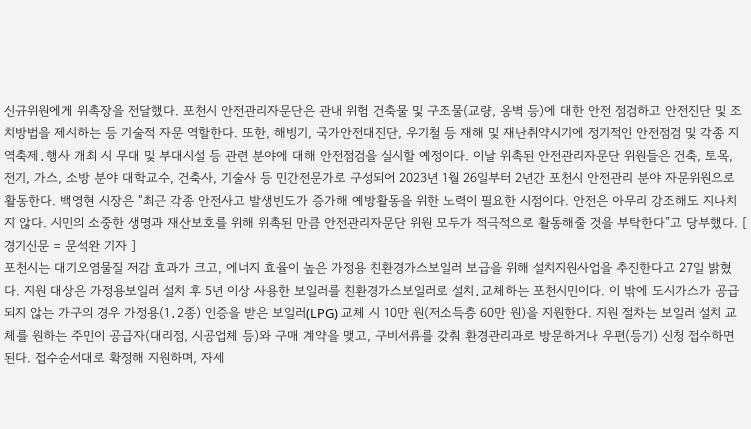신규위원에게 위촉장을 전달했다. 포천시 안전관리자문단은 관내 위험 건축물 및 구조물(교량, 옹벽 등)에 대한 안전 점검하고 안전진단 및 조치방법을 제시하는 등 기술적 자문 역할한다. 또한, 해빙기, 국가안전대진단, 우기철 등 재해 및 재난취약시기에 정기적인 안전점검 및 각종 지역축제․행사 개최 시 무대 및 부대시설 등 관련 분야에 대해 안전점검을 실시할 예정이다. 이날 위촉된 안전관리자문단 위원들은 건축, 토목, 전기, 가스, 소방 분야 대학교수, 건축사, 기술사 등 민간전문가로 구성되어 2023년 1월 26일부터 2년간 포천시 안전관리 분야 자문위원으로 활동한다. 백영현 시장은 “최근 각종 안전사고 발생빈도가 증가해 예방활동을 위한 노력이 필요한 시점이다. 안전은 아무리 강조해도 지나치지 않다. 시민의 소중한 생명과 재산보호를 위해 위촉된 만큼 안전관리자문단 위원 모두가 적극적으로 활동해줄 것을 부탁한다”고 당부했다. [ 경기신문 = 문석완 기자 ]
포천시는 대기오염물질 저감 효과가 크고, 에너지 효율이 높은 가정용 친환경가스보일러 보급을 위해 설치지원사업을 추진한다고 27일 밝혔다. 지원 대상은 가정용보일러 설치 후 5년 이상 사용한 보일러를 친환경가스보일러로 설치․교체하는 포천시민이다. 이 밖에 도시가스가 공급되지 않는 가구의 경우 가정용(1․2종) 인증을 받은 보일러(LPG) 교체 시 10만 원(저소득층 60만 원)을 지원한다. 지원 절차는 보일러 설치 교체를 원하는 주민이 공급자(대리점, 시공업체 등)와 구매 계약을 맺고, 구비서류를 갖춰 환경관리과로 방문하거나 우편(등기) 신청 접수하면 된다. 접수순서대로 확정해 지원하며, 자세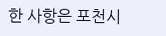한 사항은 포천시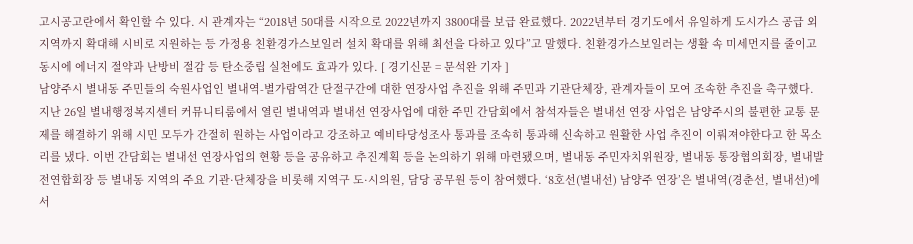고시공고란에서 확인할 수 있다. 시 관계자는 “2018년 50대를 시작으로 2022년까지 3800대를 보급 완료했다. 2022년부터 경기도에서 유일하게 도시가스 공급 외 지역까지 확대해 시비로 지원하는 등 가정용 친환경가스보일러 설치 확대를 위해 최선을 다하고 있다”고 말했다. 친환경가스보일러는 생활 속 미세먼지를 줄이고 동시에 에너지 절약과 난방비 절감 등 탄소중립 실천에도 효과가 있다. [ 경기신문 = 문석완 기자 ]
남양주시 별내동 주민들의 숙원사업인 별내역-별가람역간 단절구간에 대한 연장사업 추진을 위해 주민과 기관단체장, 관계자들이 모여 조속한 추진을 촉구했다. 지난 26일 별내행정복지센터 커뮤니티룸에서 열린 별내역과 별내선 연장사업에 대한 주민 간담회에서 참석자들은 별내선 연장 사업은 남양주시의 불편한 교통 문제를 해결하기 위해 시민 모두가 간절히 원하는 사업이라고 강조하고 예비타당성조사 통과를 조속히 통과해 신속하고 원활한 사업 추진이 이뤄져야한다고 한 목소리를 냈다. 이번 간담회는 별내선 연장사업의 현황 등을 공유하고 추진계획 등을 논의하기 위해 마련됐으며, 별내동 주민자치위원장, 별내동 통장협의회장, 별내발전연합회장 등 별내동 지역의 주요 기관·단체장을 비롯해 지역구 도·시의원, 담당 공무원 등이 참여했다. ‘8호선(별내선) 남양주 연장’은 별내역(경춘선, 별내선)에서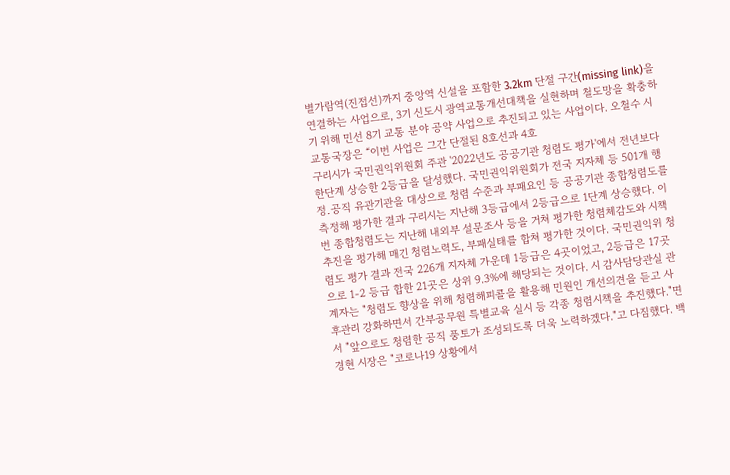별가람역(진접선)까지 중앙역 신설을 포함한 3.2km 단절 구간(missing link)을 연결하는 사업으로, 3기 신도시 광역교통개선대책을 실현하며 철도망을 확충하기 위해 민선 8기 교통 분야 공약 사업으로 추진되고 있는 사업이다. 오철수 시 교통국장은 “이번 사업은 그간 단절된 8호선과 4호
구리시가 국민권익위원회 주관 '2022년도 공공기관 청렴도 평가'에서 전년보다 한단계 상승한 2등급을 달성했다. 국민권익위원회가 전국 지자체 등 501개 행정․공직 유관기관을 대상으로 청렴 수준과 부패요인 등 공공기관 종합청렴도를 측정해 평가한 결과 구리시는 지난해 3등급에서 2등급으로 1단계 상승했다. 이번 종합청렴도는 지난해 내외부 설문조사 등을 거쳐 평가한 청렴체감도와 시책 추진을 펑가해 매긴 청렴노력도, 부패실태를 합쳐 평가한 것이다. 국민권익위 청렴도 평가 결과 전국 226개 지자체 가운데 1등급은 4곳이었고, 2등급은 17곳으로 1-2 등급 합한 21곳은 상위 9.3%에 해당되는 것이다. 시 감사담당관실 관계자는 "청렴도 향상을 위해 청렴해피콜을 활용해 민원인 개선의견을 듣고 사후관리 강화하면서 간부공무원 특별교육 실시 등 각종 청렴시책을 추진했다."면서 "앞으로도 청렴한 공직 풍토가 조성되도록 더욱 노력하겠다."고 다짐했다. 백경현 시장은 "코로나19 상황에서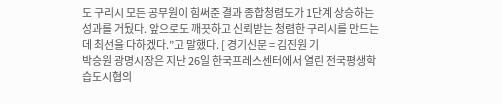도 구리시 모든 공무원이 힘써준 결과 종합청렴도가 1단계 상승하는 성과를 거뒀다. 앞으로도 깨끗하고 신뢰받는 청렴한 구리시를 만드는데 최선을 다하겠다.”고 말했다. [ 경기신문 = 김진원 기
박승원 광명시장은 지난 26일 한국프레스센터에서 열린 전국평생학습도시협의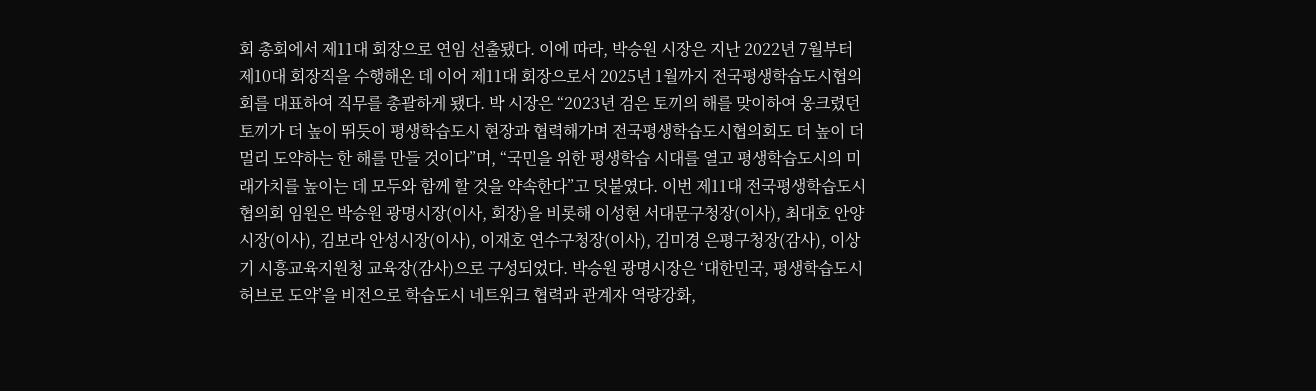회 총회에서 제11대 회장으로 연임 선출됐다. 이에 따라, 박승원 시장은 지난 2022년 7월부터 제10대 회장직을 수행해온 데 이어 제11대 회장으로서 2025년 1월까지 전국평생학습도시협의회를 대표하여 직무를 총괄하게 됐다. 박 시장은 “2023년 검은 토끼의 해를 맞이하여 웅크렸던 토끼가 더 높이 뛰듯이 평생학습도시 현장과 협력해가며 전국평생학습도시협의회도 더 높이 더 멀리 도약하는 한 해를 만들 것이다”며, “국민을 위한 평생학습 시대를 열고 평생학습도시의 미래가치를 높이는 데 모두와 함께 할 것을 약속한다”고 덧붙였다. 이번 제11대 전국평생학습도시협의회 임원은 박승원 광명시장(이사, 회장)을 비롯해 이성현 서대문구청장(이사), 최대호 안양시장(이사), 김보라 안성시장(이사), 이재호 연수구청장(이사), 김미경 은평구청장(감사), 이상기 시흥교육지원청 교육장(감사)으로 구성되었다. 박승원 광명시장은 ‘대한민국, 평생학습도시 허브로 도약’을 비전으로 학습도시 네트워크 협력과 관계자 역량강화,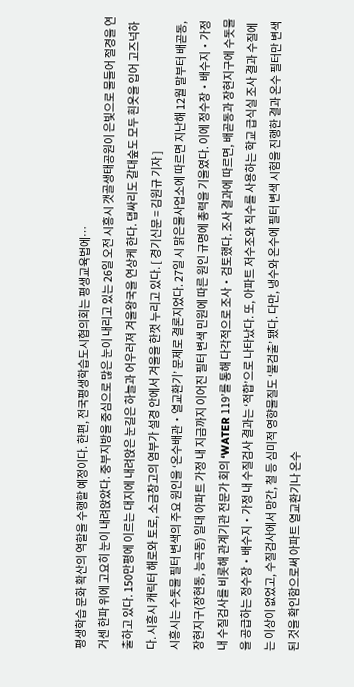평생학습 문화 확산의 역할을 수행할 예정이다. 한편, 전국평생학습도시협의회는 평생교육법에…
거센 한파 위에 고요히 눈이 내려앉았다. 중부지방을 중심으로 많은 눈이 내리고 있는 26일 오전 시흥시 갯골생태공원이 은빛으로 물들어 절경을 연출하고 있다. 150만평에 이르는 대지에 내려앉은 눈길은 하늘과 어우러져 겨울왕국을 연상케 한다. 댑싸리도 갈대숲도 모두 흰옷을 입어 고즈넉하다. 시흥시 캐릭터 해로와 토로, 소금창고의 염부가 설경 안에서 겨울을 한껏 누리고 있다. [ 경기신문 = 김원규 기자 ]
시흥시는 수돗물 필터 변색의 주요 원인을 ‘온수배관‧열교환기’ 문제로 결론지었다. 27일 시 맑은물사업소에 따르면 지난해 12월 말부터 배곧동, 장현지구(장현동, 능곡동) 일대 아파트 가정 내 지금까지 이어진 필터 변색 민원에 따른 원인 규명에 총력을 기울였다. 이에 정수장‧배수지‧가정 내 수질검사를 비롯해 관계기관 전문가 회의 ‘WATER 119’를 통해 다각적으로 조사‧검토했다. 조사 결과에 따르면, 배곧동과 장현지구에 수돗물을 공급하는 정수장‧배수지‧가정 내 수질검사 결과는 ‘적합’으로 나타났다. 또, 아파트 저수조와 직수를 사용하는 학교 급식실 조사 결과 수질에는 이상이 없었고, 수질검사에서 망간, 철 등 심미적 영향물질도 ‘불검출’ 됐다. 다만, 냉수와 온수에 필터 변색 시험을 진행한 결과 온수 필터만 변색된 것을 확인함으로써 아파트 열교환기나 온수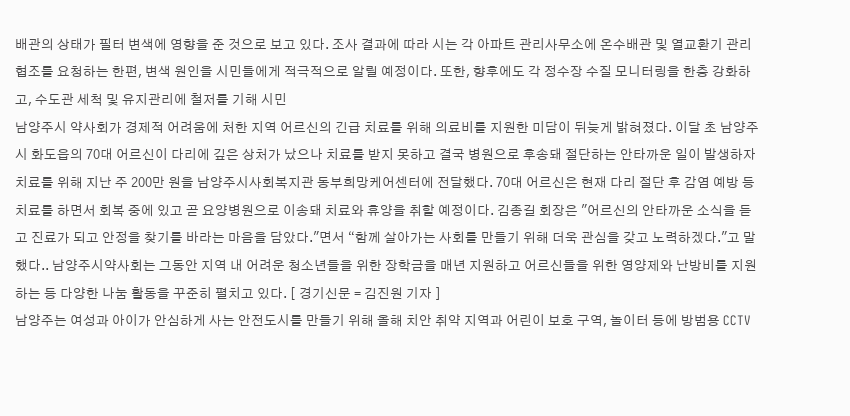배관의 상태가 필터 변색에 영향을 준 것으로 보고 있다. 조사 결과에 따라 시는 각 아파트 관리사무소에 온수배관 및 열교환기 관리 협조를 요청하는 한편, 변색 원인을 시민들에게 적극적으로 알릴 예정이다. 또한, 향후에도 각 정수장 수질 모니터링을 한층 강화하고, 수도관 세척 및 유지관리에 철저를 기해 시민
남양주시 약사회가 경제적 어려움에 처한 지역 어르신의 긴급 치료를 위해 의료비를 지원한 미담이 뒤늦게 밝혀졌다. 이달 초 남양주시 화도읍의 70대 어르신이 다리에 깊은 상처가 났으나 치료를 받지 못하고 결국 병원으로 후송돼 절단하는 안타까운 일이 발생하자 치료를 위해 지난 주 200만 원을 남양주시사회복지관 동부희망케어센터에 전달했다. 70대 어르신은 현재 다리 절단 후 감염 예방 등 치료를 하면서 회복 중에 있고 곧 요양병원으로 이송돼 치료와 휴양을 취할 예정이다. 김종길 회장은 "어르신의 안타까운 소식을 듣고 진료가 되고 안정을 찾기를 바라는 마음을 담았다."면서 “함께 살아가는 사회를 만들기 위해 더욱 관심을 갖고 노력하겠다."고 말했다.. 남양주시약사회는 그동안 지역 내 어려운 청소년들을 위한 장학금을 매년 지원하고 어르신들을 위한 영양제와 난방비를 지원하는 등 다양한 나눔 활동을 꾸준히 펼치고 있다. [ 경기신문 = 김진원 기자 ]
남양주는 여성과 아이가 안심하게 사는 안전도시를 만들기 위해 올해 치안 취약 지역과 어린이 보호 구역, 놀이터 등에 방범용 CCTV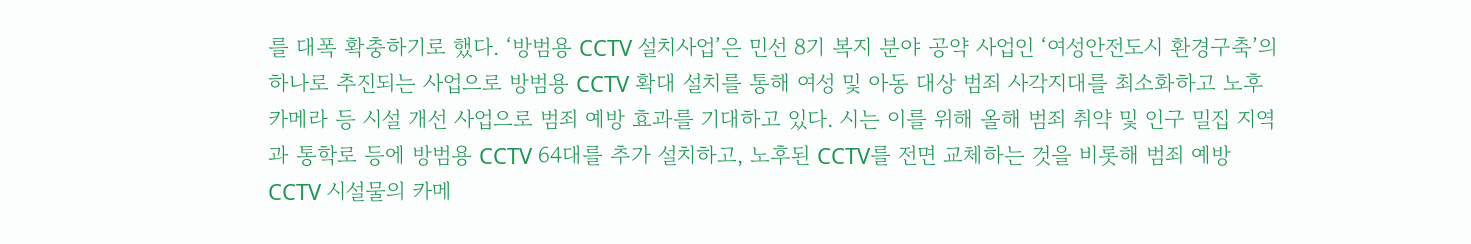를 대폭 확충하기로 했다. ‘방범용 CCTV 설치사업’은 민선 8기 복지 분야 공약 사업인 ‘여성안전도시 환경구축’의 하나로 추진되는 사업으로 방범용 CCTV 확대 설치를 통해 여성 및 아동 대상 범죄 사각지대를 최소화하고 노후 카메라 등 시설 개선 사업으로 범죄 예방 효과를 기대하고 있다. 시는 이를 위해 올해 범죄 취약 및 인구 밀집 지역과 통학로 등에 방범용 CCTV 64대를 추가 설치하고, 노후된 CCTV를 전면 교체하는 것을 비롯해 범죄 예방 CCTV 시설물의 카메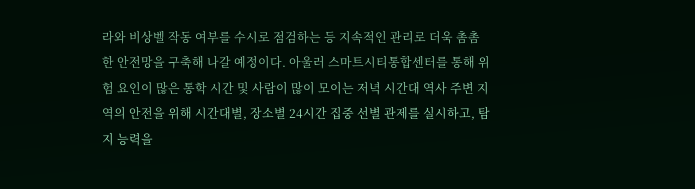라와 비상벨 작동 여부를 수시로 점검하는 등 지속적인 관리로 더욱 촘촘한 안전망을 구축해 나갈 예정이다. 아울러 스마트시티통합센터를 통해 위험 요인이 많은 통학 시간 및 사람이 많이 모이는 저녁 시간대 역사 주변 지역의 안전을 위해 시간대별, 장소별 24시간 집중 선별 관제를 실시하고, 탐지 능력을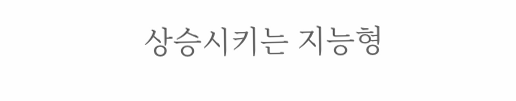상승시키는 지능형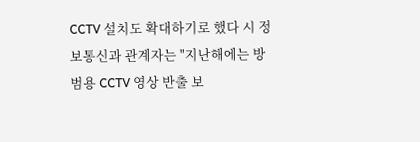CCTV 설치도 확대하기로 했다 시 정보통신과 관계자는 "지난해에는 방범용 CCTV 영상 반출 보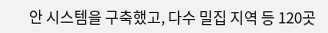안 시스템을 구축했고, 다수 밀집 지역 등 120곳